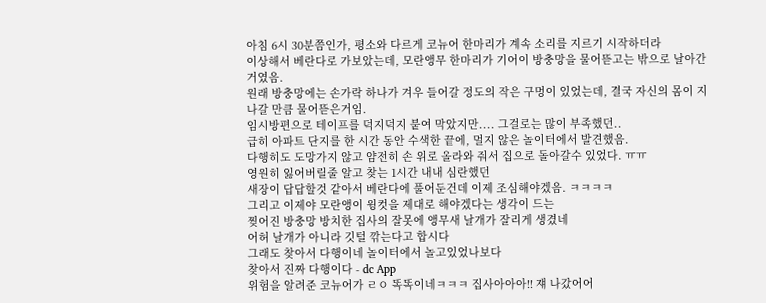아침 6시 30분쯤인가, 평소와 다르게 코뉴어 한마리가 계속 소리를 지르기 시작하더라
이상해서 베란다로 가보았는데, 모란앵무 한마리가 기어이 방충망을 물어뜯고는 밖으로 날아간 거였음.
원래 방충망에는 손가락 하나가 겨우 들어갈 정도의 작은 구멍이 있었는데, 결국 자신의 몸이 지나갈 만큼 물어뜯은거임.
임시방편으로 테이프를 덕지덕지 붙여 막았지만.... 그걸로는 많이 부족했던..
급히 아파트 단지를 한 시간 동안 수색한 끝에, 멀지 않은 놀이터에서 발견했음.
다행히도 도망가지 않고 얌전히 손 위로 올라와 줘서 집으로 돌아갈수 있었다. ㅠㅠ
영원히 잃어버릴줄 알고 찾는 1시간 내내 심란했던
새장이 답답할것 같아서 베란다에 풀어둔건데 이제 조심해야겠음. ㅋㅋㅋㅋ
그리고 이제야 모란앵이 윙컷을 제대로 해야겠다는 생각이 드는
찢어진 방충망 방치한 집사의 잘못에 앵무새 날개가 잘리게 생겼네
어허 날개가 아니라 깃털 깎는다고 합시다
그래도 찾아서 다행이네 놀이터에서 놀고있었나보다
찾아서 진짜 다행이다 - dc App
위험을 알려준 코뉴어가 ㄹㅇ 똑똑이네ㅋㅋㅋ 집사아아아!! 쟤 나갔어어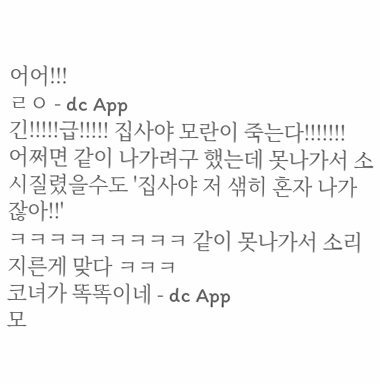어어!!!
ㄹㅇ - dc App
긴!!!!!급!!!!! 집사야 모란이 죽는다!!!!!!!
어쩌면 같이 나가려구 했는데 못나가서 소시질렸을수도 '집사야 저 샊히 혼자 나가잖아!!'
ㅋㅋㅋㅋㅋㅋㅋㅋㅋ 같이 못나가서 소리지른게 맞다 ㅋㅋㅋ
코녀가 똑똑이네 - dc App
모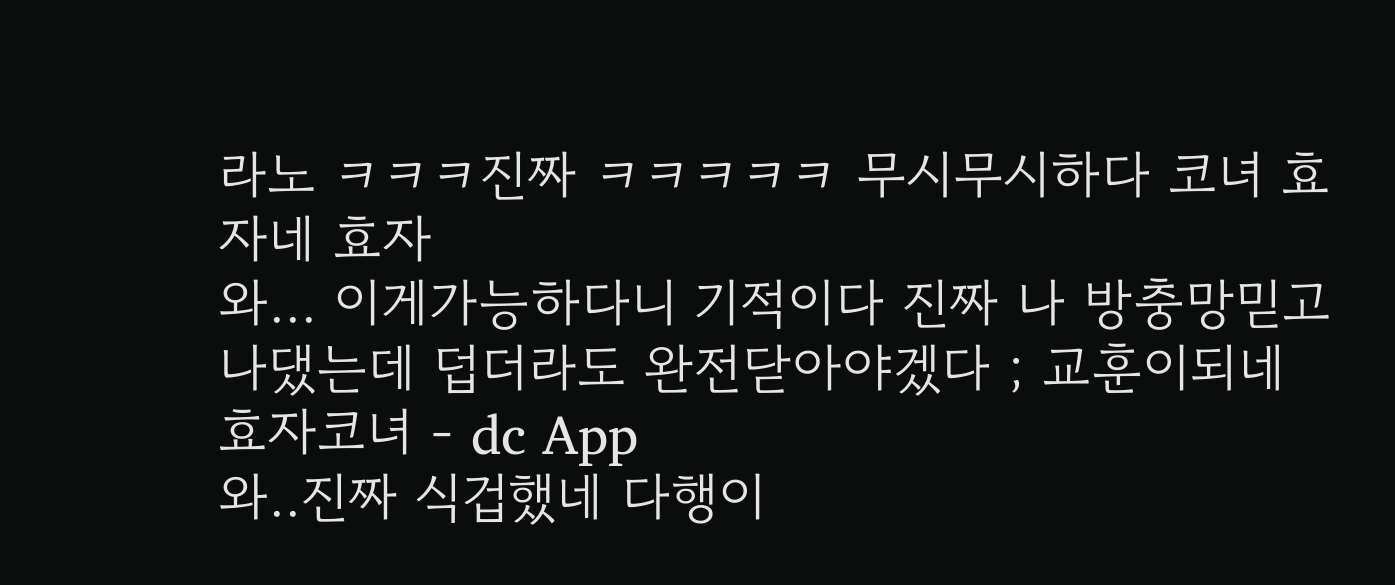라노 ㅋㅋㅋ진짜 ㅋㅋㅋㅋㅋ 무시무시하다 코녀 효자네 효자
와... 이게가능하다니 기적이다 진짜 나 방충망믿고 나댔는데 덥더라도 완전닫아야겠다 ; 교훈이되네
효자코녀 - dc App
와..진짜 식겁했네 다행이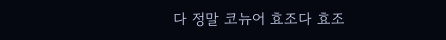다 정말 코뉴어 효조다 효조